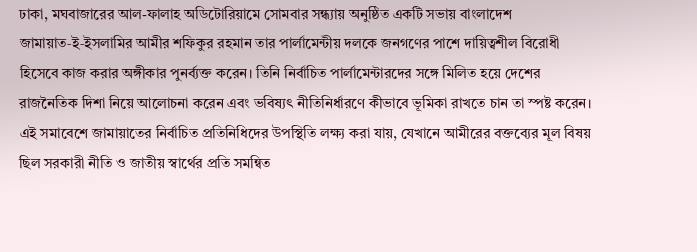ঢাকা, মঘবাজারের আল-ফালাহ অডিটোরিয়ামে সোমবার সন্ধ্যায় অনুষ্ঠিত একটি সভায় বাংলাদেশ জামায়াত‑ই‑ইসলামির আমীর শফিকুর রহমান তার পার্লামেন্টীয় দলকে জনগণের পাশে দায়িত্বশীল বিরোধী হিসেবে কাজ করার অঙ্গীকার পুনর্ব্যক্ত করেন। তিনি নির্বাচিত পার্লামেন্টারদের সঙ্গে মিলিত হয়ে দেশের রাজনৈতিক দিশা নিয়ে আলোচনা করেন এবং ভবিষ্যৎ নীতিনির্ধারণে কীভাবে ভূমিকা রাখতে চান তা স্পষ্ট করেন।
এই সমাবেশে জামায়াতের নির্বাচিত প্রতিনিধিদের উপস্থিতি লক্ষ্য করা যায়, যেখানে আমীরের বক্তব্যের মূল বিষয় ছিল সরকারী নীতি ও জাতীয় স্বার্থের প্রতি সমন্বিত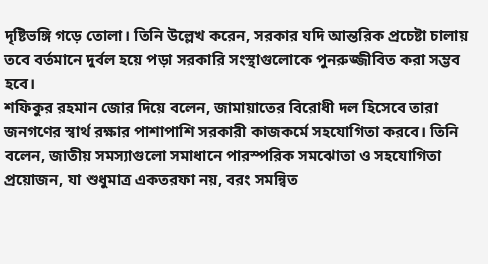দৃষ্টিভঙ্গি গড়ে তোলা। তিনি উল্লেখ করেন, সরকার যদি আন্তরিক প্রচেষ্টা চালায় তবে বর্তমানে দুর্বল হয়ে পড়া সরকারি সংস্থাগুলোকে পুনরুজ্জীবিত করা সম্ভব হবে।
শফিকুর রহমান জোর দিয়ে বলেন, জামায়াতের বিরোধী দল হিসেবে তারা জনগণের স্বার্থ রক্ষার পাশাপাশি সরকারী কাজকর্মে সহযোগিতা করবে। তিনি বলেন, জাতীয় সমস্যাগুলো সমাধানে পারস্পরিক সমঝোতা ও সহযোগিতা প্রয়োজন, যা শুধুমাত্র একতরফা নয়, বরং সমন্বিত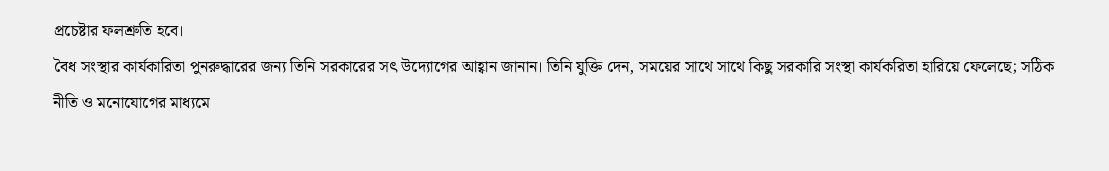প্রচেষ্টার ফলশ্রুতি হবে।
বৈধ সংস্থার কার্যকারিতা পুনরুদ্ধারের জন্য তিনি সরকারের সৎ উদ্যোগের আহ্বান জানান। তিনি যুক্তি দেন, সময়ের সাথে সাথে কিছু সরকারি সংস্থা কার্যকরিতা হারিয়ে ফেলেছে; সঠিক নীতি ও মনোযোগের মাধ্যমে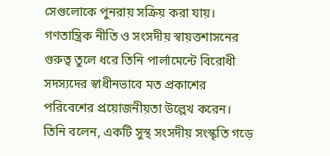সেগুলোকে পুনরায় সক্রিয় করা যায়।
গণতান্ত্রিক নীতি ও সংসদীয় স্বায়ত্তশাসনের গুরুত্ব তুলে ধরে তিনি পার্লামেন্টে বিরোধী সদস্যদের স্বাধীনভাবে মত প্রকাশের পরিবেশের প্রয়োজনীয়তা উল্লেখ করেন। তিনি বলেন, একটি সুস্থ সংসদীয় সংস্কৃতি গড়ে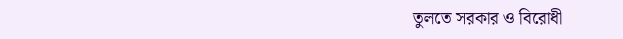তুলতে সরকার ও বিরোধী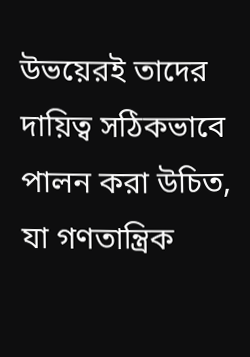উভয়েরই তাদের দায়িত্ব সঠিকভাবে পালন করা উচিত, যা গণতান্ত্রিক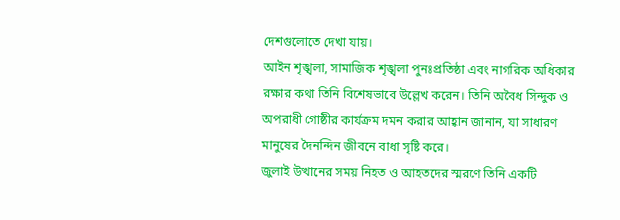দেশগুলোতে দেখা যায়।
আইন শৃঙ্খলা, সামাজিক শৃঙ্খলা পুনঃপ্রতিষ্ঠা এবং নাগরিক অধিকার রক্ষার কথা তিনি বিশেষভাবে উল্লেখ করেন। তিনি অবৈধ সিন্দুক ও অপরাধী গোষ্ঠীর কার্যক্রম দমন করার আহ্বান জানান, যা সাধারণ মানুষের দৈনন্দিন জীবনে বাধা সৃষ্টি করে।
জুলাই উত্থানের সময় নিহত ও আহতদের স্মরণে তিনি একটি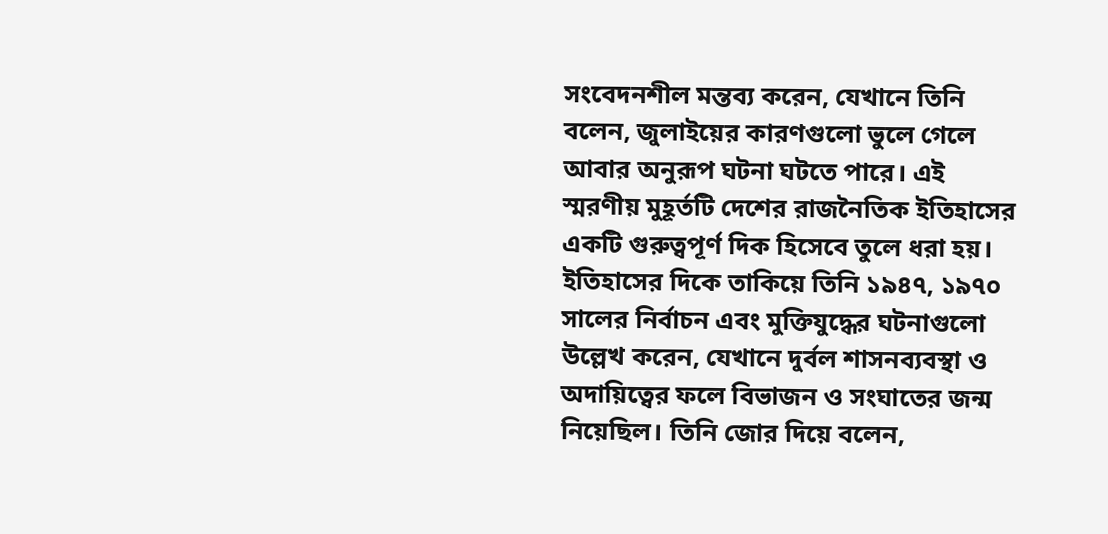সংবেদনশীল মন্তব্য করেন, যেখানে তিনি বলেন, জুলাইয়ের কারণগুলো ভুলে গেলে আবার অনুরূপ ঘটনা ঘটতে পারে। এই স্মরণীয় মুহূর্তটি দেশের রাজনৈতিক ইতিহাসের একটি গুরুত্বপূর্ণ দিক হিসেবে তুলে ধরা হয়।
ইতিহাসের দিকে তাকিয়ে তিনি ১৯৪৭, ১৯৭০ সালের নির্বাচন এবং মুক্তিযুদ্ধের ঘটনাগুলো উল্লেখ করেন, যেখানে দুর্বল শাসনব্যবস্থা ও অদায়িত্বের ফলে বিভাজন ও সংঘাতের জন্ম নিয়েছিল। তিনি জোর দিয়ে বলেন,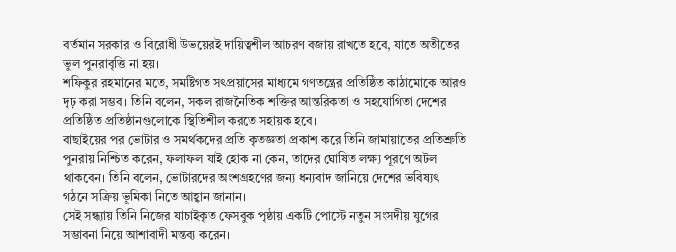বর্তমান সরকার ও বিরোধী উভয়েরই দায়িত্বশীল আচরণ বজায় রাখতে হবে, যাতে অতীতের ভুল পুনরাবৃত্তি না হয়।
শফিকুর রহমানের মতে, সমষ্টিগত সৎপ্রয়াসের মাধ্যমে গণতন্ত্রের প্রতিষ্ঠিত কাঠামোকে আরও দৃঢ় করা সম্ভব। তিনি বলেন, সকল রাজনৈতিক শক্তির আন্তরিকতা ও সহযোগিতা দেশের প্রতিষ্ঠিত প্রতিষ্ঠানগুলোকে স্থিতিশীল করতে সহায়ক হবে।
বাছাইয়ের পর ভোটার ও সমর্থকদের প্রতি কৃতজ্ঞতা প্রকাশ করে তিনি জামায়াতের প্রতিশ্রুতি পুনরায় নিশ্চিত করেন, ফলাফল যাই হোক না কেন, তাদের ঘোষিত লক্ষ্য পূরণে অটল থাকবেন। তিনি বলেন, ভোটারদের অংশগ্রহণের জন্য ধন্যবাদ জানিয়ে দেশের ভবিষ্যৎ গঠনে সক্রিয় ভূমিকা নিতে আহ্বান জানান।
সেই সন্ধ্যায় তিনি নিজের যাচাইকৃত ফেসবুক পৃষ্ঠায় একটি পোস্টে নতুন সংসদীয় যুগের সম্ভাবনা নিয়ে আশাবাদী মন্তব্য করেন।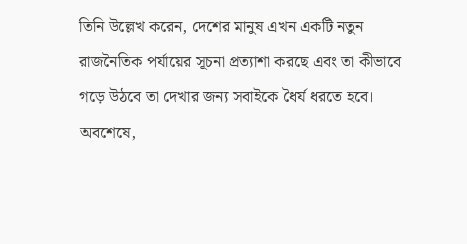তিনি উল্লেখ করেন, দেশের মানুষ এখন একটি নতুন রাজনৈতিক পর্যায়ের সূচনা প্রত্যাশা করছে এবং তা কীভাবে গড়ে উঠবে তা দেখার জন্য সবাইকে ধৈর্য ধরতে হবে।
অবশেষে,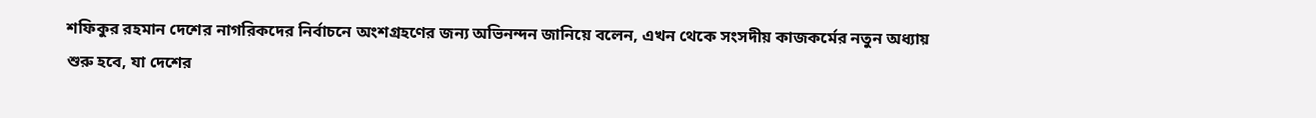শফিকুর রহমান দেশের নাগরিকদের নির্বাচনে অংশগ্রহণের জন্য অভিনন্দন জানিয়ে বলেন, এখন থেকে সংসদীয় কাজকর্মের নতুন অধ্যায় শুরু হবে, যা দেশের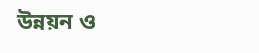উন্নয়ন ও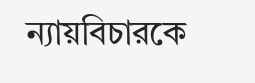ন্যায়বিচারকে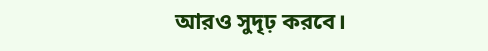আরও সুদৃঢ় করবে।